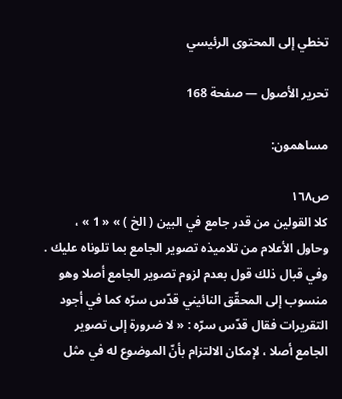تخطي إلى المحتوى الرئيسي

تحرير الأصول — صفحة 168

مساهمون:

ص١٦٨
كلا القولين من قدر جامع في البين ( الخ ) » « 1 » ، وحاول الأعلام من تلاميذه تصوير الجامع بما تلوناه عليك . وفي قبال ذلك قول بعدم لزوم تصوير الجامع أصلا وهو منسوب إلى المحقّق النائيني قدّس سرّه كما في أجود التقريرات فقال قدّس سرّه : « لا ضرورة إلى تصوير الجامع أصلا ، لإمكان الالتزام بأنّ الموضوع له في مثل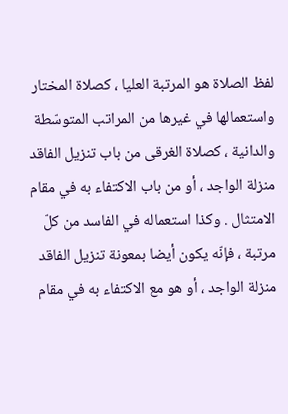لفظ الصلاة هو المرتبة العليا ، كصلاة المختار واستعمالها في غيرها من المراتب المتوسّطة والدانية ، كصلاة الغرقى من باب تنزيل الفاقد منزلة الواجد ، أو من باب الاكتفاء به في مقام الامتثال . وكذا استعماله في الفاسد من كلّ مرتبة ، فإنّه يكون أيضا بمعونة تنزيل الفاقد منزلة الواجد ، أو هو مع الاكتفاء به في مقام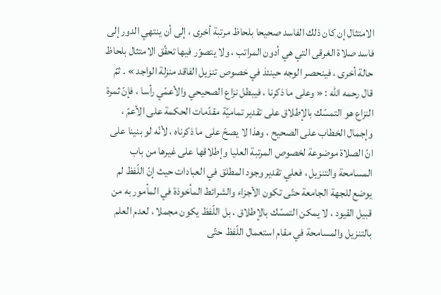الامتثال إن كان ذلك الفاسد صحيحا بلحاظ مرتبة أخرى ، إلى أن ينتهي الدور إلى فاسد صلاة الغرقى التي هي أدون المراتب ، ولا يتصوّر فيها تحقّق الامتثال بلحاظ حالة أخرى ، فينحصر الوجه حينئذ في خصوص تنزيل الفاقد منزلة الواجد » . ثمّ قال رحمه اللّه : « وعلى ما ذكرنا ، فيبطل نزاع الصحيحي والأعمّي رأسا ، فإنّ ثمرة النزاع هو التمسّك بالإطلاق على تقدير تماميّة مقدّمات الحكمة على الأعمّ ، وإجمال الخطاب على الصحيح ، وهذا لا يصحّ على ما ذكرناه ، لأنّه لو بنينا على انّ الصلاة موضوعة لخصوص المرتبة العليا وإطلاقها على غيرها من باب المسامحة والتنزيل ، فعلي تقدير وجود المطلق في العبادات حيث إنّ اللّفظ لم يوضع للجهة الجامعة حتّى تكون الأجزاء والشرائط المأخوذة في المأمور به من قبيل القيود ، لا يمكن التمسّك بالإطلاق ، بل اللّفظ يكون مجملا ، لعدم العلم بالتنزيل والمسامحة في مقام استعمال اللّفظ حتّى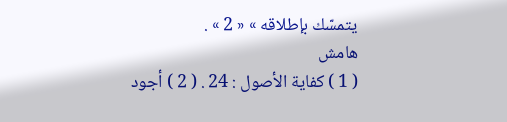يتمسّك بإطلاقه » « 2 » .
هامش
( 1 ) كفاية الأصول : 24 . ( 2 ) أجود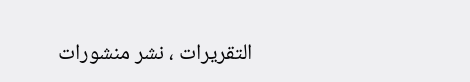التقريرات ، نشر منشورات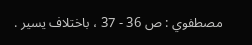مصطفوي : ص 36 - 37 ، باختلاف يسير .